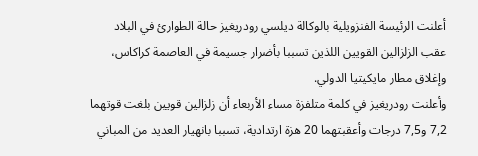أعلنت الرئيسة الفنزويلية بالوكالة ديلسي رودريغيز حالة الطوارئ في البلاد عقب الزلزالين القويين اللذين تسببا بأضرار جسيمة في العاصمة كراكاس، وإغلاق مطار مايكيتيا الدولي.
وأعلنت رودريغيز في كلمة متلفزة مساء الأربعاء أن زلزالين قويين بلغت قوتهما 7,2 و7,5 درجات وأعقبتهما 20 هزة ارتدادية، تسببا بانهيار العديد من المباني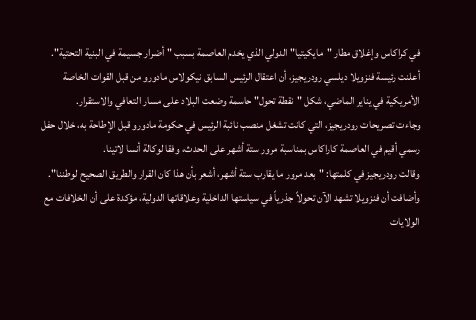في كراكاس وإغلاق مطار "مايكيتيا" الدولي الذي يخدم العاصمة بسبب "أضرار جسيمة في البنية التحتية".
أعلنت رئيسة فنزويلا ديلسي رودريجيز، أن اعتقال الرئيس السابق نيكولاس مادورو من قبل القوات الخاصة الأمريكية في يناير الماضي، شكل "نقطة تحول" حاسمة وضعت البلاد على مسار التعافي والاستقرار.
وجاءت تصريحات رودريجيز، التي كانت تشغل منصب نائبة الرئيس في حكومة مادورو قبل الإطاحة به، خلال حفل رسمي أقيم في العاصمة كاراكاس بمناسبة مرور ستة أشهر على الحدث، وفقا لوكالة أنسا لاتينا.
وقالت رودريجيز في كلمتها: "بعد مرور ما يقارب ستة أشهر، أشعر بأن هذا كان القرار والطريق الصحيح لوطننا".
وأضافت أن فنزويلا تشهد الآن تحولاً جذرياً في سياستها الداخلية وعلاقاتها الدولية، مؤكدة على أن الخلافات مع الولايات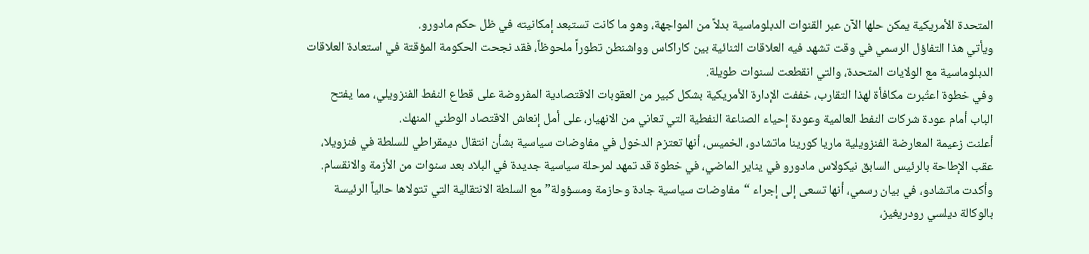المتحدة الأمريكية يمكن حلها الآن عبر القنوات الدبلوماسية بدلاً من المواجهة، وهو ما كانت تستبعد إمكانيته في ظل حكم مادورو.
ويأتي هذا التفاؤل الرسمي في وقت تشهد فيه العلاقات الثنائية بين كاراكاس وواشنطن تطوراً ملحوظاً، فقد نجحت الحكومة المؤقتة في استعادة العلاقات الدبلوماسية مع الولايات المتحدة، والتي انقطعت لسنوات طويلة.
وفي خطوة اعتُبرت مكافأة لهذا التقارب، خففت الإدارة الأمريكية بشكل كبير من العقوبات الاقتصادية المفروضة على قطاع النفط الفنزويلي، مما يفتح الباب أمام عودة شركات النفط العالمية وعودة إحياء الصناعة النفطية التي تعاني من الانهيار، على أمل إنعاش الاقتصاد الوطني المنهك.
أعلنت زعيمة المعارضة الفنزويلية ماريا كورينا ماتشادو، الخميس، أنها تعتزم الدخول في مفاوضات سياسية بشأن انتقال ديمقراطي للسلطة في فنزويلا، عقب الإطاحة بالرئيس السابق نيكولاس مادورو في يناير الماضي، في خطوة قد تمهد لمرحلة سياسية جديدة في البلاد بعد سنوات من الأزمة والانقسام.
وأكدت ماتشادو، في بيان رسمي، أنها تسعى إلى إجراء “مفاوضات سياسية جادة وحازمة ومسؤولة” مع السلطة الانتقالية التي تتولاها حالياً الرئيسة بالوكالة ديلسي رودريغيز،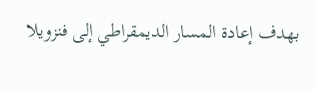بهدف إعادة المسار الديمقراطي إلى فنزويلا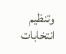وتنظيم انتخابات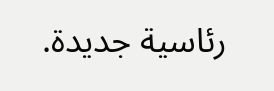رئاسية جديدة.